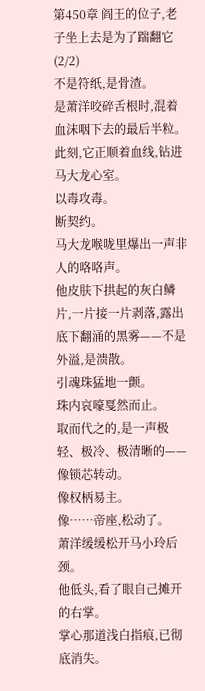第450章 阎王的位子,老子坐上去是为了踹翻它(2/2)
不是符纸,是骨渣。
是萧洋咬碎舌根时,混着血沫咽下去的最后半粒。
此刻,它正顺着血线,钻进马大龙心室。
以毒攻毒。
断契约。
马大龙喉咙里爆出一声非人的咯咯声。
他皮肤下拱起的灰白鳞片,一片接一片剥落,露出底下翻涌的黑雾——不是外溢,是溃散。
引魂珠猛地一颤。
珠内哀嚎戛然而止。
取而代之的,是一声极轻、极冷、极清晰的——
像锁芯转动。
像权柄易主。
像……帝座,松动了。
萧洋缓缓松开马小玲后颈。
他低头,看了眼自己摊开的右掌。
掌心那道浅白指痕,已彻底消失。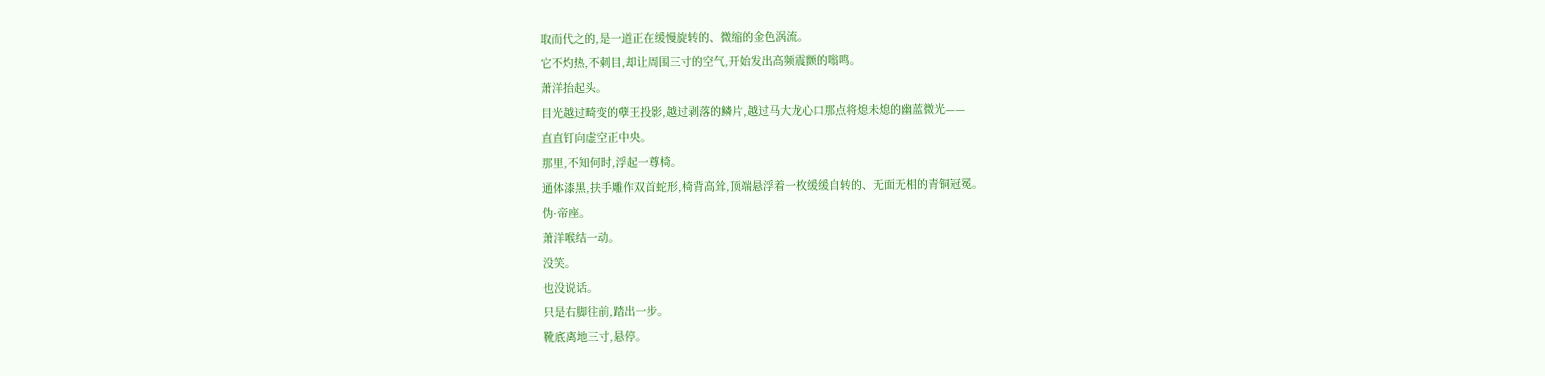取而代之的,是一道正在缓慢旋转的、微缩的金色涡流。
它不灼热,不刺目,却让周围三寸的空气,开始发出高频震颤的嗡鸣。
萧洋抬起头。
目光越过畸变的孽王投影,越过剥落的鳞片,越过马大龙心口那点将熄未熄的幽蓝微光——
直直钉向虚空正中央。
那里,不知何时,浮起一尊椅。
通体漆黑,扶手雕作双首蛇形,椅背高耸,顶端悬浮着一枚缓缓自转的、无面无相的青铜冠冕。
伪·帝座。
萧洋喉结一动。
没笑。
也没说话。
只是右脚往前,踏出一步。
靴底离地三寸,悬停。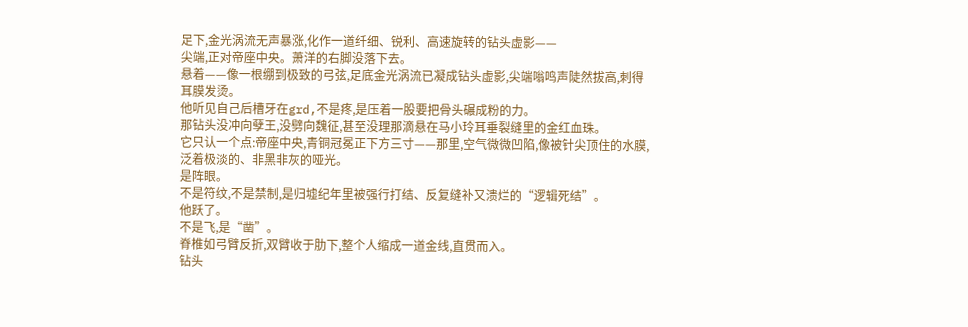足下,金光涡流无声暴涨,化作一道纤细、锐利、高速旋转的钻头虚影——
尖端,正对帝座中央。萧洋的右脚没落下去。
悬着——像一根绷到极致的弓弦,足底金光涡流已凝成钻头虚影,尖端嗡鸣声陡然拔高,刺得耳膜发烫。
他听见自己后槽牙在grd,不是疼,是压着一股要把骨头碾成粉的力。
那钻头没冲向孽王,没劈向魏征,甚至没理那滴悬在马小玲耳垂裂缝里的金红血珠。
它只认一个点:帝座中央,青铜冠冕正下方三寸——那里,空气微微凹陷,像被针尖顶住的水膜,泛着极淡的、非黑非灰的哑光。
是阵眼。
不是符纹,不是禁制,是归墟纪年里被强行打结、反复缝补又溃烂的“逻辑死结”。
他跃了。
不是飞,是“凿”。
脊椎如弓臂反折,双臂收于肋下,整个人缩成一道金线,直贯而入。
钻头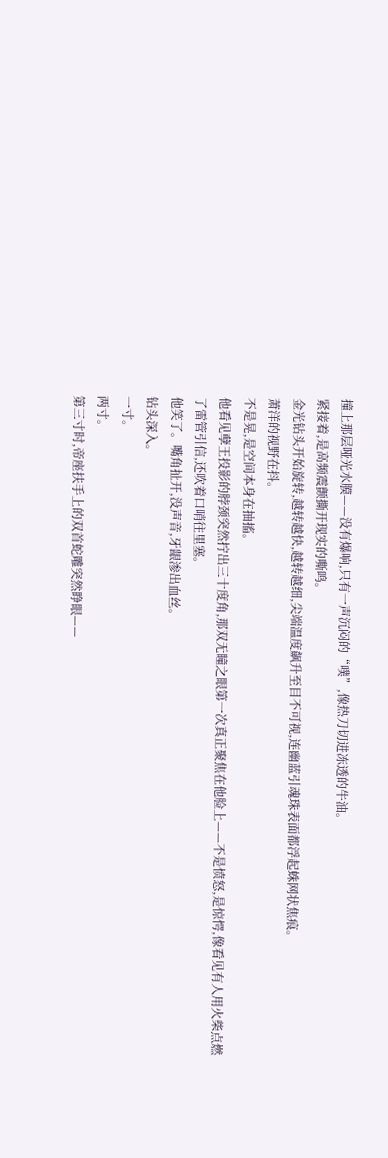撞上那层哑光水膜——没有爆响,只有一声沉闷的“噗”,像热刀切进冻透的牛油。
紧接着,是高频震颤撕开现实的嘶鸣。
金光钻头开始旋转,越转越快,越转越细,尖端温度飙升至目不可视,连幽蓝引魂珠表面都浮起蛛网状焦痕。
萧洋的视野在抖。
不是晃,是空间本身在抽搐。
他看见孽王投影的脖颈突然拧出三十度角,那双无瞳之眼第一次真正聚焦在他脸上——不是愤怒,是惊愕,像看见有人用火柴点燃了雷管引信,还吹着口哨往里塞。
他笑了。嘴角扯开,没声音,牙龈渗出血丝。
钻头深入。
一寸。
两寸。
第三寸时,帝座扶手上的双首蛇雕突然睁眼——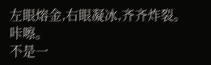左眼熔金,右眼凝冰,齐齐炸裂。
咔嚓。
不是一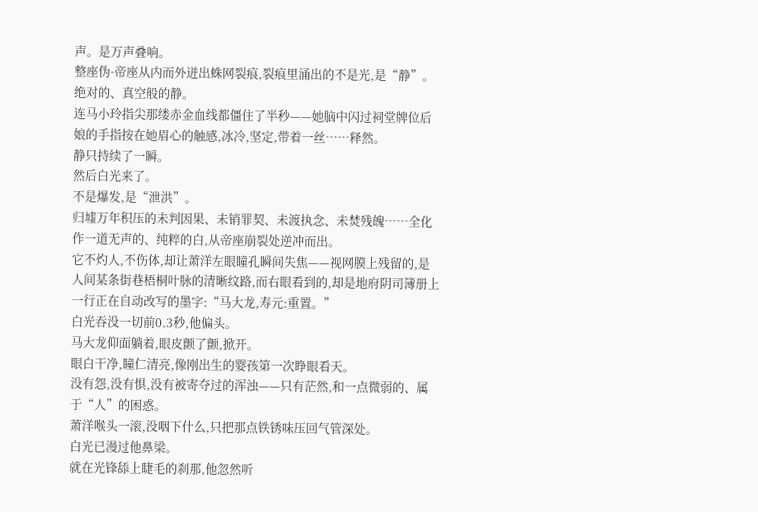声。是万声叠响。
整座伪·帝座从内而外迸出蛛网裂痕,裂痕里涌出的不是光,是“静”。
绝对的、真空般的静。
连马小玲指尖那缕赤金血线都僵住了半秒——她脑中闪过祠堂牌位后娘的手指按在她眉心的触感,冰冷,坚定,带着一丝……释然。
静只持续了一瞬。
然后白光来了。
不是爆发,是“泄洪”。
归墟万年积压的未判因果、未销罪契、未渡执念、未焚残魄……全化作一道无声的、纯粹的白,从帝座崩裂处逆冲而出。
它不灼人,不伤体,却让萧洋左眼瞳孔瞬间失焦——视网膜上残留的,是人间某条街巷梧桐叶脉的清晰纹路,而右眼看到的,却是地府阴司簿册上一行正在自动改写的墨字:“马大龙,寿元:重置。”
白光吞没一切前0.3秒,他偏头。
马大龙仰面躺着,眼皮颤了颤,掀开。
眼白干净,瞳仁清亮,像刚出生的婴孩第一次睁眼看天。
没有怨,没有惧,没有被寄夺过的浑浊——只有茫然,和一点微弱的、属于“人”的困惑。
萧洋喉头一滚,没咽下什么,只把那点铁锈味压回气管深处。
白光已漫过他鼻梁。
就在光锋舔上睫毛的刹那,他忽然听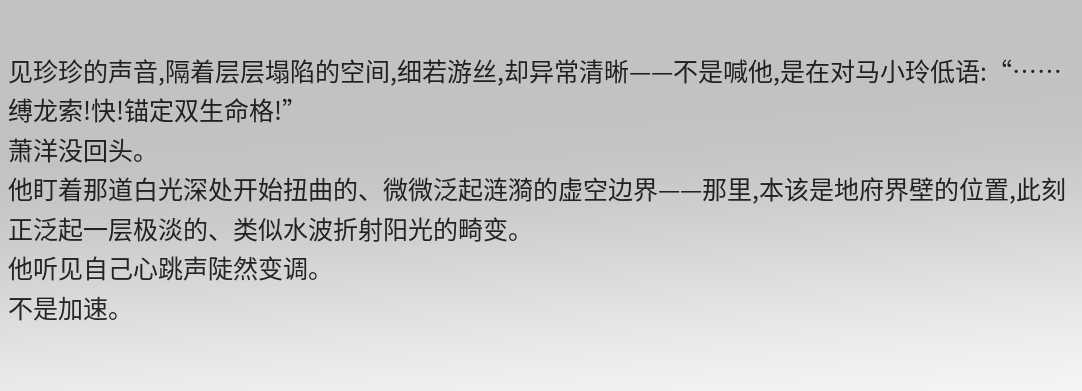见珍珍的声音,隔着层层塌陷的空间,细若游丝,却异常清晰——不是喊他,是在对马小玲低语:“……缚龙索!快!锚定双生命格!”
萧洋没回头。
他盯着那道白光深处开始扭曲的、微微泛起涟漪的虚空边界——那里,本该是地府界壁的位置,此刻正泛起一层极淡的、类似水波折射阳光的畸变。
他听见自己心跳声陡然变调。
不是加速。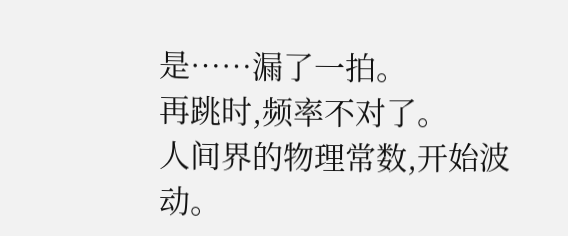是……漏了一拍。
再跳时,频率不对了。
人间界的物理常数,开始波动。